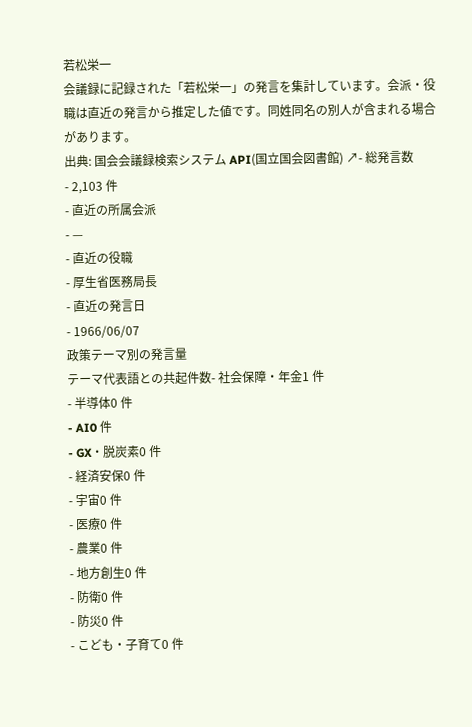若松栄一
会議録に記録された「若松栄一」の発言を集計しています。会派・役職は直近の発言から推定した値です。同姓同名の別人が含まれる場合があります。
出典: 国会会議録検索システム API(国立国会図書館) ↗- 総発言数
- 2,103 件
- 直近の所属会派
- —
- 直近の役職
- 厚生省医務局長
- 直近の発言日
- 1966/06/07
政策テーマ別の発言量
テーマ代表語との共起件数- 社会保障・年金1 件
- 半導体0 件
- AI0 件
- GX・脱炭素0 件
- 経済安保0 件
- 宇宙0 件
- 医療0 件
- 農業0 件
- 地方創生0 件
- 防衛0 件
- 防災0 件
- こども・子育て0 件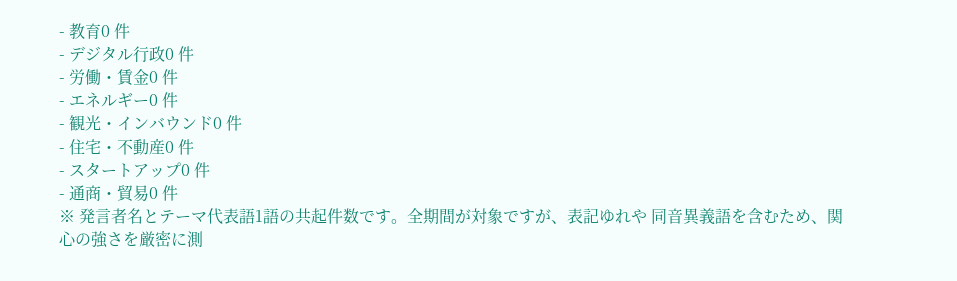- 教育0 件
- デジタル行政0 件
- 労働・賃金0 件
- エネルギー0 件
- 観光・インバウンド0 件
- 住宅・不動産0 件
- スタートアップ0 件
- 通商・貿易0 件
※ 発言者名とテーマ代表語1語の共起件数です。全期間が対象ですが、表記ゆれや 同音異義語を含むため、関心の強さを厳密に測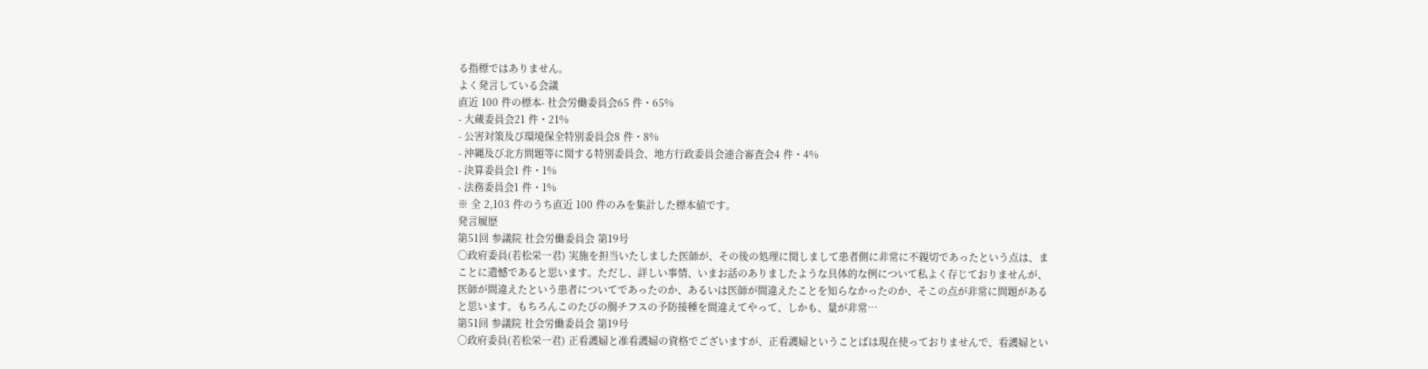る指標ではありません。
よく発言している会議
直近 100 件の標本- 社会労働委員会65 件・65%
- 大蔵委員会21 件・21%
- 公害対策及び環境保全特別委員会8 件・8%
- 沖縄及び北方問題等に関する特別委員会、地方行政委員会連合審査会4 件・4%
- 決算委員会1 件・1%
- 法務委員会1 件・1%
※ 全 2,103 件のうち直近 100 件のみを集計した標本値です。
発言履歴
第51回 参議院 社会労働委員会 第19号
○政府委員(若松栄一君) 実施を担当いたしました医師が、その後の処理に関しまして患者側に非常に不親切であったという点は、まことに遺憾であると思います。ただし、詳しい事情、いまお話のありましたような具体的な例について私よく存じておりませんが、医師が間違えたという患者についてであったのか、あるいは医師が間違えたことを知らなかったのか、そこの点が非常に問題があると思います。もちろんこのたびの腸チフスの予防接種を間違えてやって、しかも、量が非常…
第51回 参議院 社会労働委員会 第19号
○政府委員(若松栄一君) 正看護婦と准看護婦の資格でございますが、正看護婦ということばは現在使っておりませんで、看護婦とい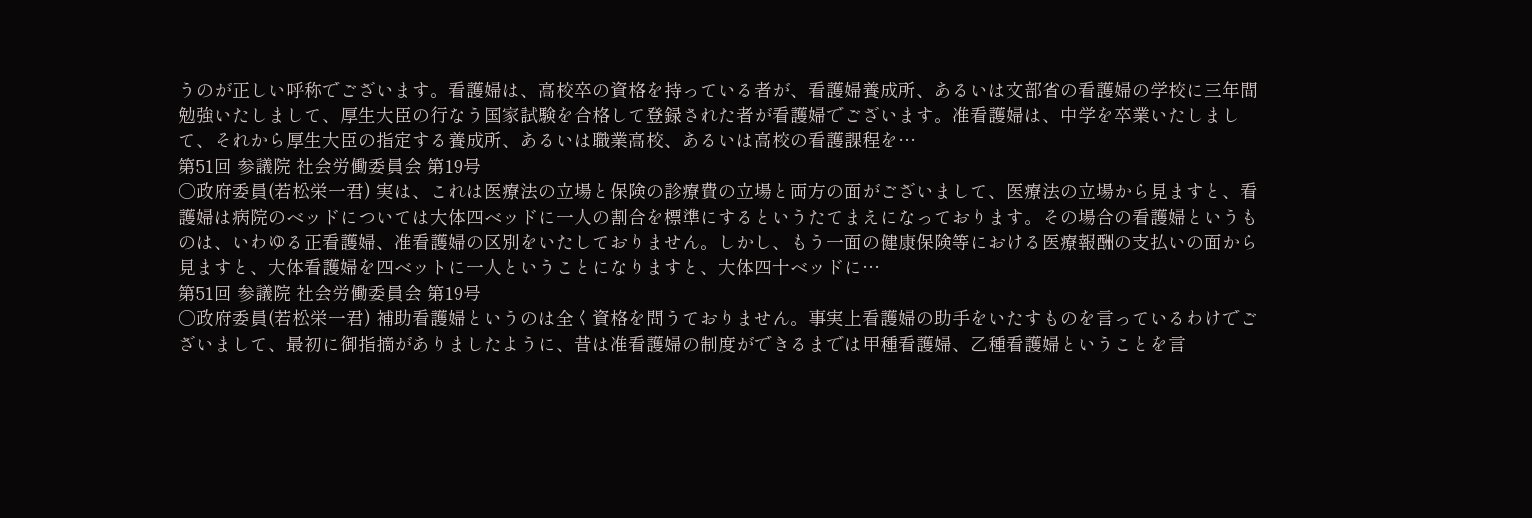うのが正しい呼称でございます。看護婦は、高校卒の資格を持っている者が、看護婦養成所、あるいは文部省の看護婦の学校に三年間勉強いたしまして、厚生大臣の行なう国家試験を合格して登録された者が看護婦でございます。准看護婦は、中学を卒業いたしまして、それから厚生大臣の指定する養成所、あるいは職業高校、あるいは高校の看護課程を…
第51回 参議院 社会労働委員会 第19号
○政府委員(若松栄一君) 実は、これは医療法の立場と保険の診療費の立場と両方の面がございまして、医療法の立場から見ますと、看護婦は病院のベッドについては大体四ベッドに一人の割合を標準にするというたてまえになっております。その場合の看護婦というものは、いわゆる正看護婦、准看護婦の区別をいたしておりません。しかし、もう一面の健康保険等における医療報酬の支払いの面から見ますと、大体看護婦を四ベットに一人ということになりますと、大体四十ベッドに…
第51回 参議院 社会労働委員会 第19号
○政府委員(若松栄一君) 補助看護婦というのは全く資格を問うておりません。事実上看護婦の助手をいたすものを言っているわけでございまして、最初に御指摘がありましたように、昔は准看護婦の制度ができるまでは甲種看護婦、乙種看護婦ということを言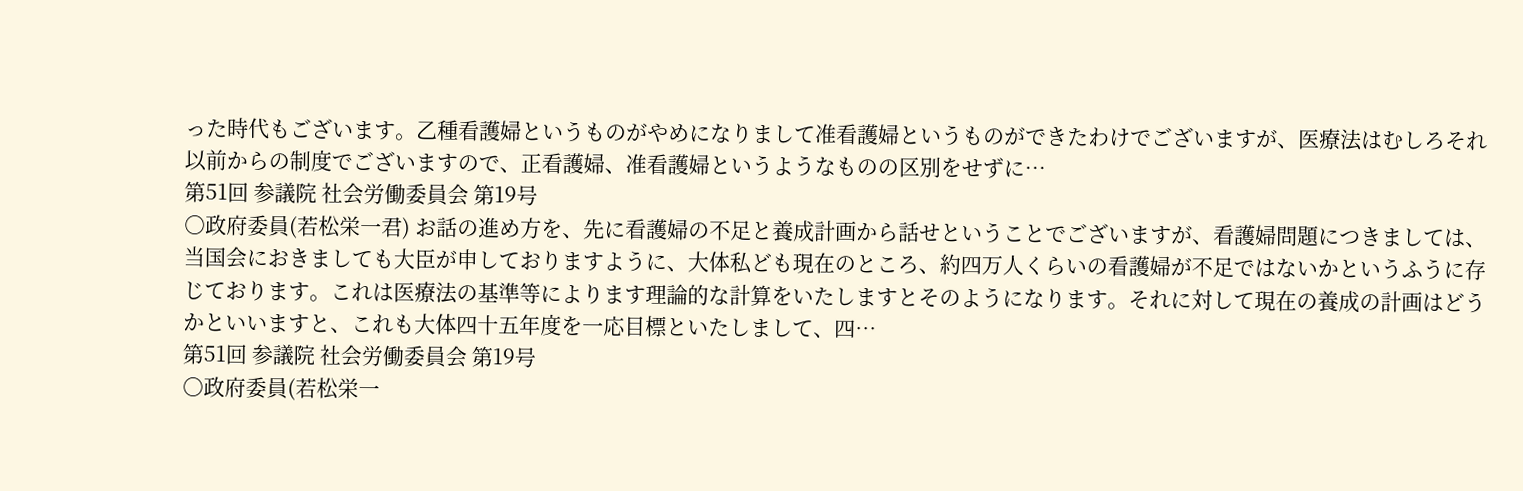った時代もございます。乙種看護婦というものがやめになりまして准看護婦というものができたわけでございますが、医療法はむしろそれ以前からの制度でございますので、正看護婦、准看護婦というようなものの区別をせずに…
第51回 参議院 社会労働委員会 第19号
○政府委員(若松栄一君) お話の進め方を、先に看護婦の不足と養成計画から話せということでございますが、看護婦問題につきましては、当国会におきましても大臣が申しておりますように、大体私ども現在のところ、約四万人くらいの看護婦が不足ではないかというふうに存じております。これは医療法の基準等によります理論的な計算をいたしますとそのようになります。それに対して現在の養成の計画はどうかといいますと、これも大体四十五年度を一応目標といたしまして、四…
第51回 参議院 社会労働委員会 第19号
○政府委員(若松栄一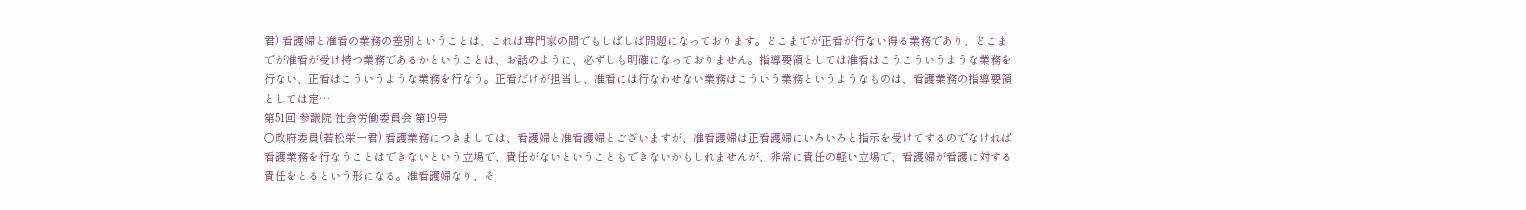君) 看護婦と准看の業務の差別ということは、これは専門家の間でもしばしば問題になっております。どこまでが正看が行ない得る業務であり、どこまでが准看が受け持つ業務であるかということは、お話のように、必ずしも明確になっておりません。指導要領としては准看はこうこういうような業務を行ない、正看はこういうような業務を行なう。正看だけが担当し、准看には行なわせない業務はこういう業務というようなものは、看護業務の指導要領としては定…
第51回 参議院 社会労働委員会 第19号
○政府委員(若松栄一君) 看護業務につきましては、看護婦と准看護婦とございますが、准看護婦は正看護婦にいろいろと指示を受けてするのでなければ看護業務を行なうことはできないという立場で、責任がないということもできないかもしれませんが、非常に責任の軽い立場で、看護婦が看護に対する責任をとるという形になる。准看護婦なり、そ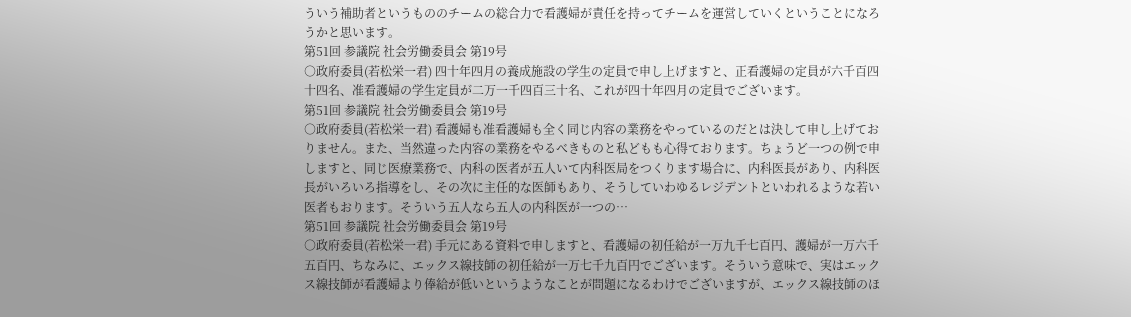ういう補助者というもののチームの総合力で看護婦が責任を持ってチームを運営していくということになろうかと思います。
第51回 参議院 社会労働委員会 第19号
○政府委員(若松栄一君) 四十年四月の養成施設の学生の定員で申し上げますと、正看護婦の定員が六千百四十四名、准看護婦の学生定員が二万一千四百三十名、これが四十年四月の定員でございます。
第51回 参議院 社会労働委員会 第19号
○政府委員(若松栄一君) 看護婦も准看護婦も全く同じ内容の業務をやっているのだとは決して申し上げておりません。また、当然違った内容の業務をやるべきものと私どもも心得ております。ちょうど一つの例で申しますと、同じ医療業務で、内科の医者が五人いて内科医局をつくります場合に、内科医長があり、内科医長がいろいろ指導をし、その次に主任的な医師もあり、そうしていわゆるレジデントといわれるような若い医者もおります。そういう五人なら五人の内科医が一つの…
第51回 参議院 社会労働委員会 第19号
○政府委員(若松栄一君) 手元にある資料で申しますと、看護婦の初任給が一万九千七百円、護婦が一万六千五百円、ちなみに、エックス線技師の初任給が一万七千九百円でございます。そういう意味で、実はエックス線技師が看護婦より俸給が低いというようなことが問題になるわけでございますが、エックス線技師のほ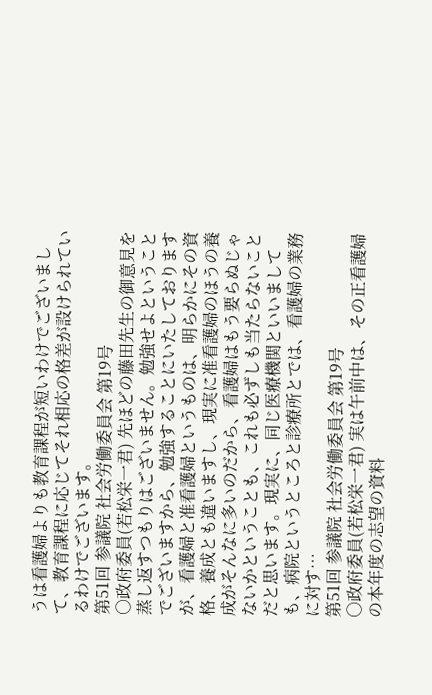うは看護婦よりも教育課程が短いわけでございまして、教育課程に応じてそれ相応の格差が設けられているわけでございます。
第51回 参議院 社会労働委員会 第19号
○政府委員(若松栄一君) 先ほどの藤田先生の御意見を蒸し返すつもりはございません。勉強せよということでございますから、勉強することにいたしておりますが、看護婦と准看護婦というものは、明らかにその資格、養成とも違いますし、現実に准看護婦のほうの養成がそんなに多いのだから、看護婦はもう要らぬじゃないかということも、これも必ずしも当たらないことだと思います。現実に、同じ医療機関といいましても、病院というところと診療所とでは、看護婦の業務に対す…
第51回 参議院 社会労働委員会 第19号
○政府委員(若松栄一君) 実は午前中は、その正看護婦の本年度の志望の資料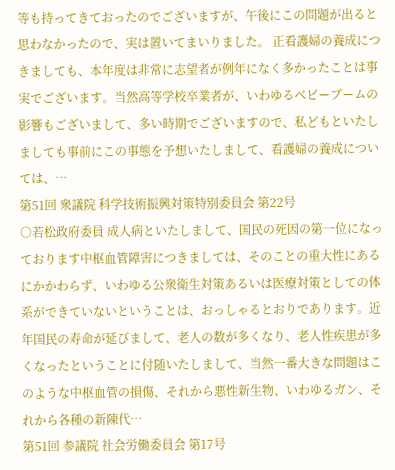等も持ってきておったのでございますが、午後にこの問題が出ると思わなかったので、実は置いてまいりました。 正看護婦の養成につきましても、本年度は非常に志望者が例年になく多かったことは事実でございます。当然高等学校卒業者が、いわゆるベビーブームの影響もございまして、多い時期でございますので、私どもといたしましても事前にこの事態を予想いたしまして、看護婦の養成については、…
第51回 衆議院 科学技術振興対策特別委員会 第22号
○若松政府委員 成人病といたしまして、国民の死因の第一位になっております中枢血管障害につきましては、そのことの重大性にあるにかかわらず、いわゆる公衆衛生対策あるいは医療対策としての体系ができていないということは、おっしゃるとおりであります。近年国民の寿命が延びまして、老人の数が多くなり、老人性疾患が多くなったということに付随いたしまして、当然一番大きな問題はこのような中枢血管の損傷、それから悪性新生物、いわゆるガン、それから各種の新陳代…
第51回 参議院 社会労働委員会 第17号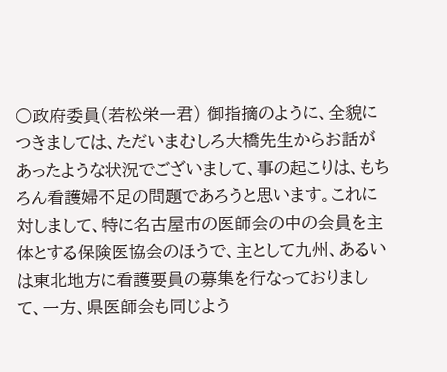○政府委員(若松栄一君) 御指摘のように、全貌につきましては、ただいまむしろ大橋先生からお話があったような状況でございまして、事の起こりは、もちろん看護婦不足の問題であろうと思います。これに対しまして、特に名古屋市の医師会の中の会員を主体とする保険医協会のほうで、主として九州、あるいは東北地方に看護要員の募集を行なっておりまして、一方、県医師会も同じよう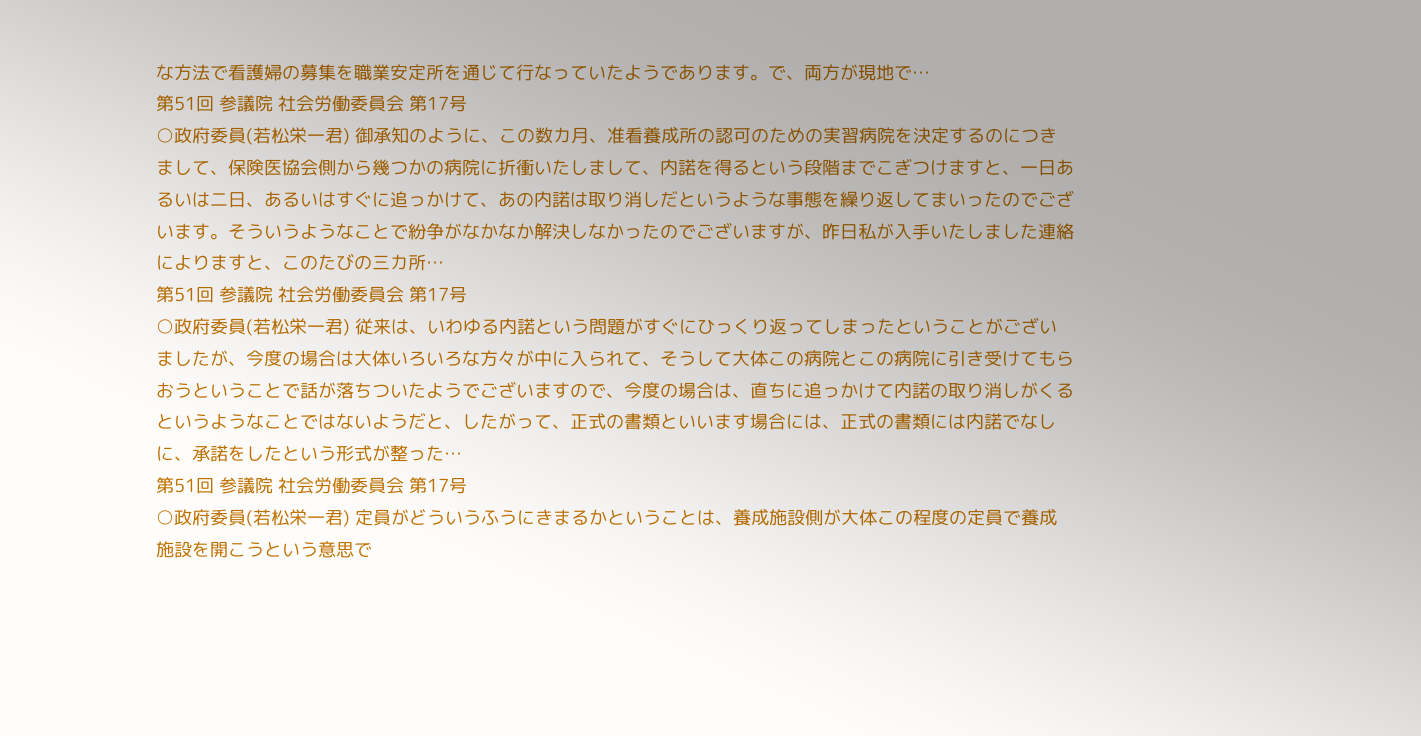な方法で看護婦の募集を職業安定所を通じて行なっていたようであります。で、両方が現地で…
第51回 参議院 社会労働委員会 第17号
○政府委員(若松栄一君) 御承知のように、この数カ月、准看養成所の認可のための実習病院を決定するのにつきまして、保険医協会側から幾つかの病院に折衝いたしまして、内諾を得るという段階までこぎつけますと、一日あるいは二日、あるいはすぐに追っかけて、あの内諾は取り消しだというような事態を繰り返してまいったのでございます。そういうようなことで紛争がなかなか解決しなかったのでございますが、昨日私が入手いたしました連絡によりますと、このたびの三カ所…
第51回 参議院 社会労働委員会 第17号
○政府委員(若松栄一君) 従来は、いわゆる内諾という問題がすぐにひっくり返ってしまったということがございましたが、今度の場合は大体いろいろな方々が中に入られて、そうして大体この病院とこの病院に引き受けてもらおうということで話が落ちついたようでございますので、今度の場合は、直ちに追っかけて内諾の取り消しがくるというようなことではないようだと、したがって、正式の書類といいます場合には、正式の書類には内諾でなしに、承諾をしたという形式が整った…
第51回 参議院 社会労働委員会 第17号
○政府委員(若松栄一君) 定員がどういうふうにきまるかということは、養成施設側が大体この程度の定員で養成施設を開こうという意思で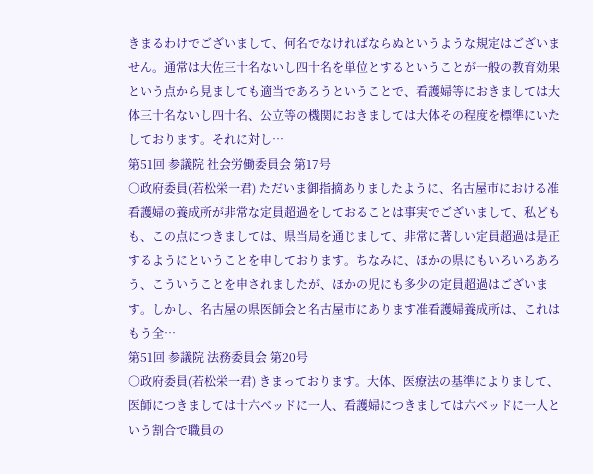きまるわけでございまして、何名でなければならぬというような規定はございません。通常は大佐三十名ないし四十名を単位とするということが一般の教育効果という点から見ましても適当であろうということで、看護婦等におきましては大体三十名ないし四十名、公立等の機関におきましては大体その程度を標準にいたしております。それに対し…
第51回 参議院 社会労働委員会 第17号
○政府委員(若松栄一君) ただいま御指摘ありましたように、名古屋市における准看護婦の養成所が非常な定員超過をしておることは事実でございまして、私どもも、この点につきましては、県当局を通じまして、非常に著しい定員超過は是正するようにということを申しております。ちなみに、ほかの県にもいろいろあろう、こういうことを申されましたが、ほかの児にも多少の定員超過はございます。しかし、名古屋の県医師会と名古屋市にあります准看護婦養成所は、これはもう全…
第51回 参議院 法務委員会 第20号
○政府委員(若松栄一君) きまっております。大体、医療法の基準によりまして、医師につきましては十六ベッドに一人、看護婦につきましては六ベッドに一人という割合で職員の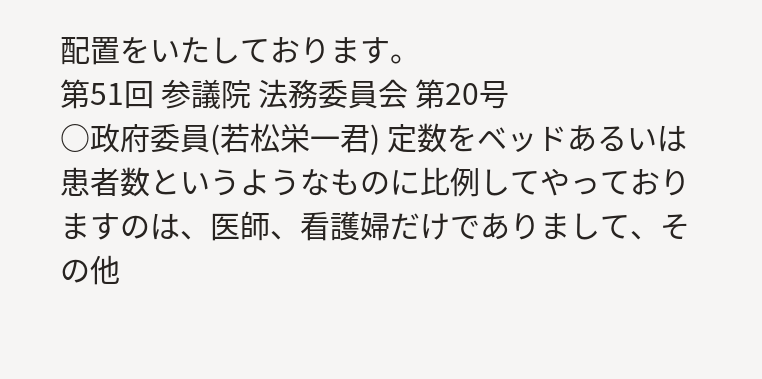配置をいたしております。
第51回 参議院 法務委員会 第20号
○政府委員(若松栄一君) 定数をベッドあるいは患者数というようなものに比例してやっておりますのは、医師、看護婦だけでありまして、その他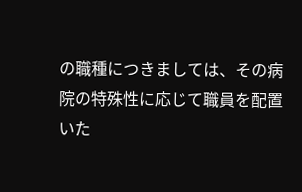の職種につきましては、その病院の特殊性に応じて職員を配置いた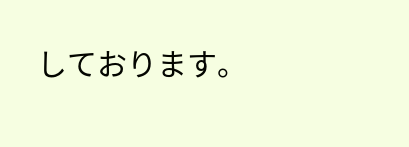しております。